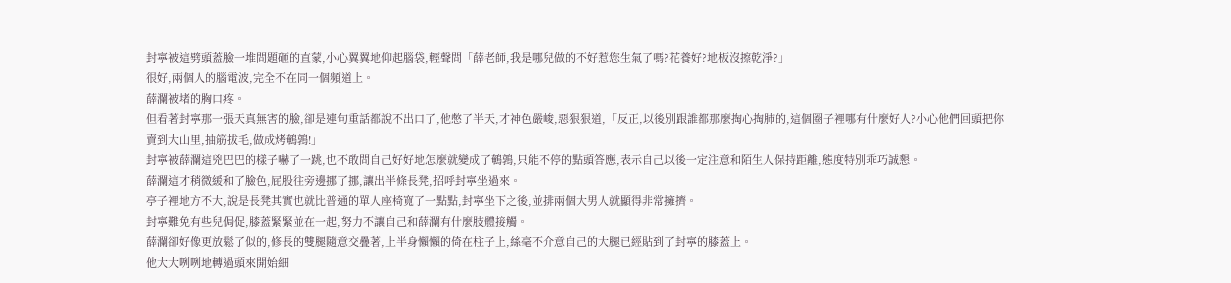封寧被這劈頭蓋臉一堆問題砸的直蒙,小心翼翼地仰起腦袋,輕聲問「薛老師,我是哪兒做的不好惹您生氣了嗎?花養好?地板沒擦乾淨?」
很好,兩個人的腦電波,完全不在同一個頻道上。
薛瀾被堵的胸口疼。
但看著封寧那一張天真無害的臉,卻是連句重話都說不出口了,他憋了半天,才神色嚴峻,惡狠狠道,「反正,以後別跟誰都那麼掏心掏肺的,這個圈子裡哪有什麼好人?小心他們回頭把你賣到大山里,抽筋拔毛,做成烤鵪鶉!」
封寧被薛瀾這兇巴巴的樣子嚇了一跳,也不敢問自己好好地怎麼就變成了鵪鶉,只能不停的點頭答應,表示自己以後一定注意和陌生人保持距離,態度特別乖巧誠懇。
薛瀾這才稍微緩和了臉色,屁股往旁邊挪了挪,讓出半條長凳,招呼封寧坐過來。
亭子裡地方不大,說是長凳其實也就比普通的單人座椅寬了一點點,封寧坐下之後,並排兩個大男人就顯得非常擁擠。
封寧難免有些兒侷促,膝蓋緊緊並在一起,努力不讓自己和薛瀾有什麼肢體接觸。
薛瀾卻好像更放鬆了似的,修長的雙腿隨意交疊著,上半身懶懶的倚在柱子上,絲毫不介意自己的大腿已經貼到了封寧的膝蓋上。
他大大咧咧地轉過頭來開始細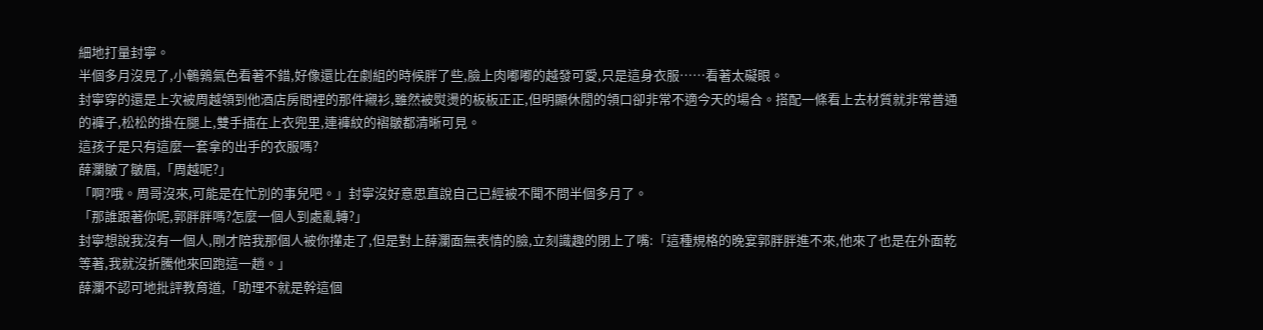細地打量封寧。
半個多月沒見了,小鵪鶉氣色看著不錯,好像還比在劇組的時候胖了些,臉上肉嘟嘟的越發可愛,只是這身衣服……看著太礙眼。
封寧穿的還是上次被周越領到他酒店房間裡的那件襯衫,雖然被熨燙的板板正正,但明顯休閒的領口卻非常不適今天的場合。搭配一條看上去材質就非常普通的褲子,松松的掛在腿上,雙手插在上衣兜里,連褲紋的褶皺都清晰可見。
這孩子是只有這麼一套拿的出手的衣服嗎?
薛瀾皺了皺眉,「周越呢?」
「啊?哦。周哥沒來,可能是在忙別的事兒吧。」封寧沒好意思直說自己已經被不聞不問半個多月了。
「那誰跟著你呢,郭胖胖嗎?怎麼一個人到處亂轉?」
封寧想說我沒有一個人,剛才陪我那個人被你攆走了,但是對上薛瀾面無表情的臉,立刻識趣的閉上了嘴:「這種規格的晚宴郭胖胖進不來,他來了也是在外面乾等著,我就沒折騰他來回跑這一趟。」
薛瀾不認可地批評教育道,「助理不就是幹這個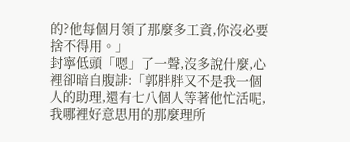的?他每個月領了那麼多工資,你沒必要捨不得用。」
封寧低頭「嗯」了一聲,沒多說什麼,心裡卻暗自腹誹:「郭胖胖又不是我一個人的助理,還有七八個人等著他忙活呢,我哪裡好意思用的那麼理所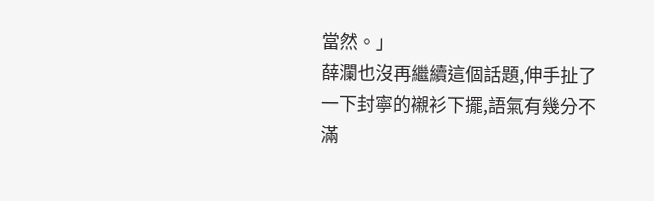當然。」
薛瀾也沒再繼續這個話題,伸手扯了一下封寧的襯衫下擺,語氣有幾分不滿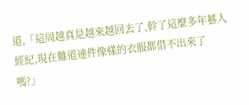道,「這周越真是越來越回去了,幹了這麼多年藝人經紀,現在難道連件像樣的衣服都借不出來了嗎?」